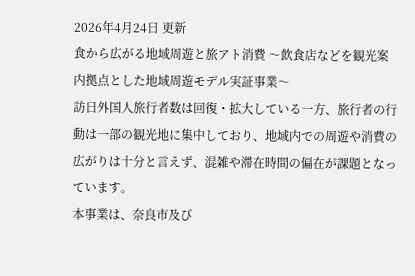2026年4月24日 更新
食から広がる地域周遊と旅アト消費 〜飲食店などを観光案内拠点とした地域周遊モデル実証事業〜
訪日外国人旅行者数は回復・拡大している一方、旅行者の行動は一部の観光地に集中しており、地域内での周遊や消費の広がりは十分と言えず、混雑や滞在時間の偏在が課題となっています。
本事業は、奈良市及び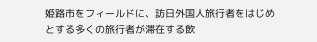姫路市をフィールドに、訪日外国人旅行者をはじめとする多くの旅行者が滞在する飲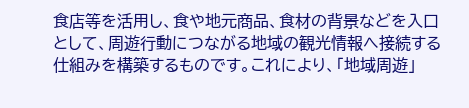食店等を活用し、食や地元商品、食材の背景などを入口として、周遊行動につながる地域の観光情報へ接続する仕組みを構築するものです。これにより、「地域周遊」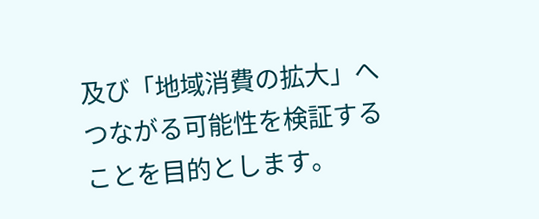及び「地域消費の拡大」へつながる可能性を検証することを目的とします。